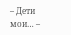– Дети мои… –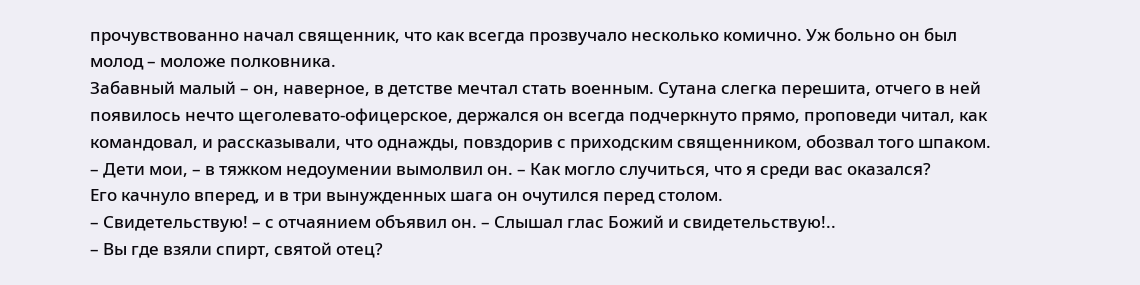прочувствованно начал священник, что как всегда прозвучало несколько комично. Уж больно он был молод – моложе полковника.
Забавный малый – он, наверное, в детстве мечтал стать военным. Сутана слегка перешита, отчего в ней появилось нечто щеголевато-офицерское, держался он всегда подчеркнуто прямо, проповеди читал, как командовал, и рассказывали, что однажды, повздорив с приходским священником, обозвал того шпаком.
– Дети мои, – в тяжком недоумении вымолвил он. – Как могло случиться, что я среди вас оказался?
Его качнуло вперед, и в три вынужденных шага он очутился перед столом.
– Свидетельствую! – с отчаянием объявил он. – Слышал глас Божий и свидетельствую!..
– Вы где взяли спирт, святой отец?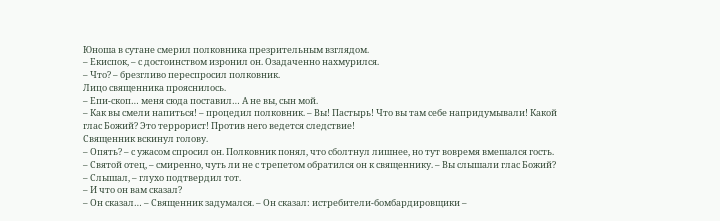Юноша в сутане смерил полковника презрительным взглядом.
– Екиспок, – с достоинством изронил он. Озадаченно нахмурился.
– Что? – брезгливо переспросил полковник.
Лицо священника прояснилось.
– Епи-скоп… меня сюда поставил… А не вы, сын мой.
– Как вы смели напиться! – процедил полковник. – Вы! Пастырь! Что вы там себе напридумывали! Какой глас Божий? Это террорист! Против него ведется следствие!
Священник вскинул голову.
– Опять? – с ужасом спросил он. Полковник понял, что сболтнул лишнее, но тут вовремя вмешался гость.
– Святой отец, – смиренно, чуть ли не с трепетом обратился он к священнику. – Вы слышали глас Божий?
– Слышал, – глухо подтвердил тот.
– И что он вам сказал?
– Он сказал… – Священник задумался. – Он сказал: истребители-бомбардировщики –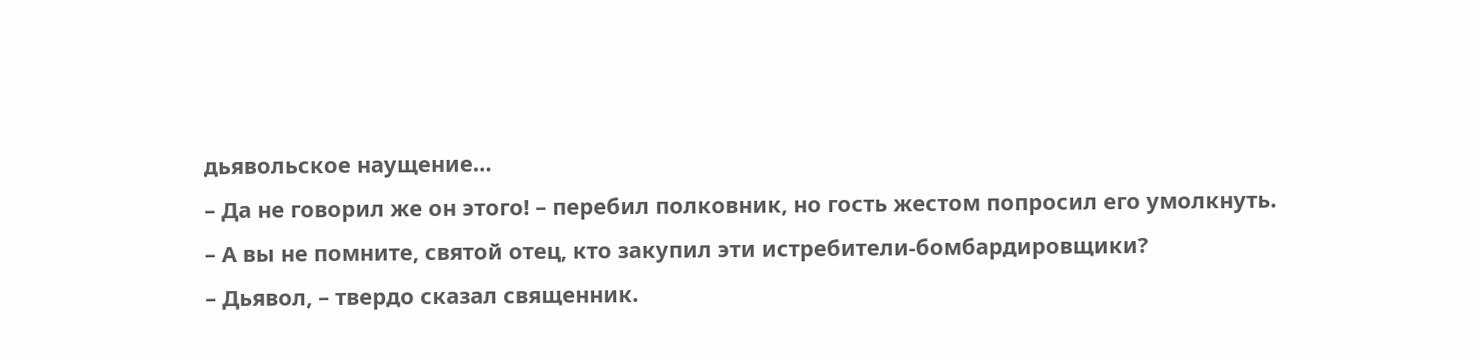дьявольское наущение…
– Да не говорил же он этого! – перебил полковник, но гость жестом попросил его умолкнуть.
– А вы не помните, святой отец, кто закупил эти истребители-бомбардировщики?
– Дьявол, – твердо сказал священник.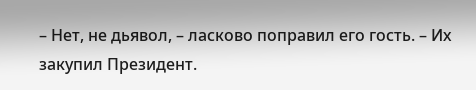– Нет, не дьявол, – ласково поправил его гость. – Их закупил Президент.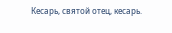Кесарь, святой отец, кесарь.